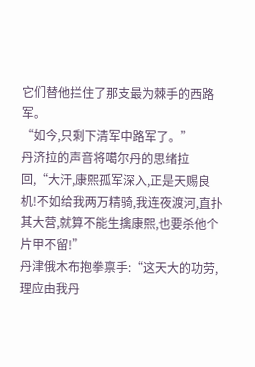它们替他拦住了那支最为棘手的西路军。
“如今,只剩下清军中路军了。”
丹济拉的声音将噶尔丹的思绪拉回,“大汗,康熙孤军深入,正是天赐良机!不如给我两万精骑,我连夜渡河,直扑其大营,就算不能生擒康熙,也要杀他个片甲不留!”
丹津俄木布抱拳禀手:“这天大的功劳,理应由我丹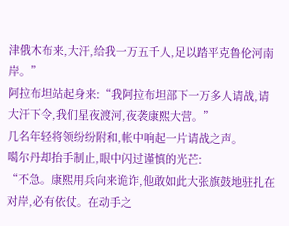津俄木布来,大汗,给我一万五千人,足以踏平克鲁伦河南岸。”
阿拉布坦站起身来:“我阿拉布坦部下一万多人请战,请大汗下令,我们星夜渡河,夜袭康熙大营。”
几名年轻将领纷纷附和,帐中响起一片请战之声。
噶尔丹却抬手制止,眼中闪过谨慎的光芒:
“不急。康熙用兵向来诡诈,他敢如此大张旗鼓地驻扎在对岸,必有依仗。在动手之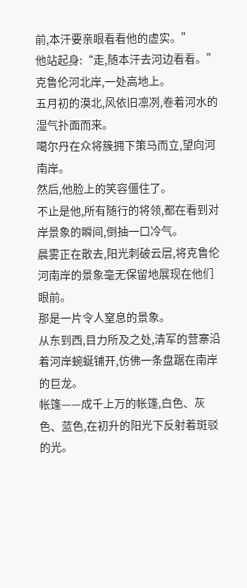前,本汗要亲眼看看他的虚实。”
他站起身:“走,随本汗去河边看看。”
克鲁伦河北岸,一处高地上。
五月初的漠北,风依旧凛冽,卷着河水的湿气扑面而来。
噶尔丹在众将簇拥下策马而立,望向河南岸。
然后,他脸上的笑容僵住了。
不止是他,所有随行的将领,都在看到对岸景象的瞬间,倒抽一口冷气。
晨雾正在散去,阳光刺破云层,将克鲁伦河南岸的景象毫无保留地展现在他们眼前。
那是一片令人窒息的景象。
从东到西,目力所及之处,清军的营寨沿着河岸蜿蜒铺开,仿佛一条盘踞在南岸的巨龙。
帐篷——成千上万的帐篷,白色、灰色、蓝色,在初升的阳光下反射着斑驳的光。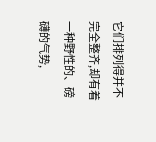它们排列得并不完全整齐,却有着一种野性的、磅礴的气势,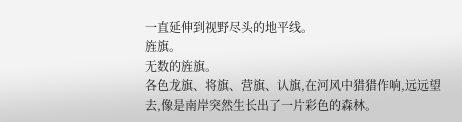一直延伸到视野尽头的地平线。
旌旗。
无数的旌旗。
各色龙旗、将旗、营旗、认旗,在河风中猎猎作响,远远望去,像是南岸突然生长出了一片彩色的森林。